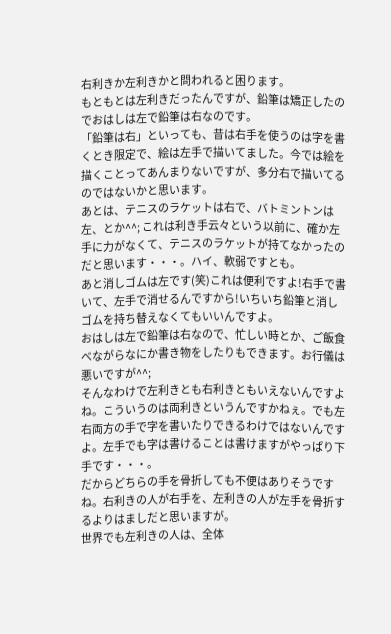右利きか左利きかと問われると困ります。
もともとは左利きだったんですが、鉛筆は矯正したのでおはしは左で鉛筆は右なのです。
「鉛筆は右」といっても、昔は右手を使うのは字を書くとき限定で、絵は左手で描いてました。今では絵を描くことってあんまりないですが、多分右で描いてるのではないかと思います。
あとは、テニスのラケットは右で、バトミントンは左、とか^^; これは利き手云々という以前に、確か左手に力がなくて、テニスのラケットが持てなかったのだと思います・・・。ハイ、軟弱ですとも。
あと消しゴムは左です(笑)これは便利ですよ!右手で書いて、左手で消せるんですから!いちいち鉛筆と消しゴムを持ち替えなくてもいいんですよ。
おはしは左で鉛筆は右なので、忙しい時とか、ご飯食べながらなにか書き物をしたりもできます。お行儀は悪いですが^^;
そんなわけで左利きとも右利きともいえないんですよね。こういうのは両利きというんですかねぇ。でも左右両方の手で字を書いたりできるわけではないんですよ。左手でも字は書けることは書けますがやっぱり下手です・・・。
だからどちらの手を骨折しても不便はありそうですね。右利きの人が右手を、左利きの人が左手を骨折するよりはましだと思いますが。
世界でも左利きの人は、全体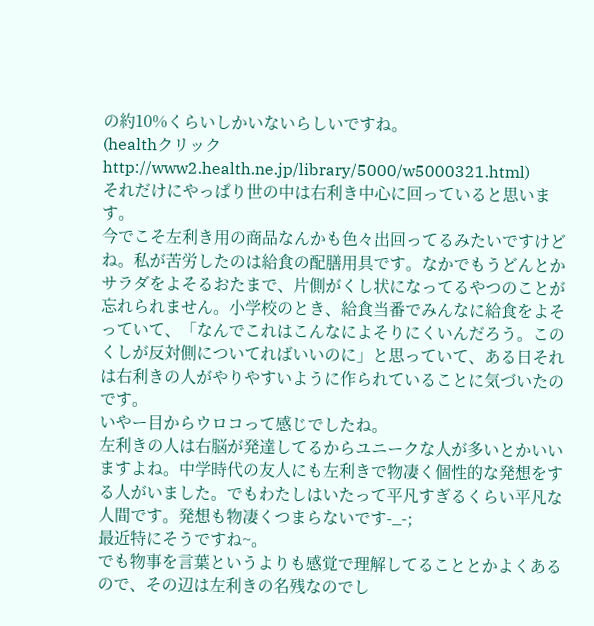の約10%くらいしかいないらしいですね。
(healthクリック http://www2.health.ne.jp/library/5000/w5000321.html)
それだけにやっぱり世の中は右利き中心に回っていると思います。
今でこそ左利き用の商品なんかも色々出回ってるみたいですけどね。私が苦労したのは給食の配膳用具です。なかでもうどんとかサラダをよそるおたまで、片側がくし状になってるやつのことが忘れられません。小学校のとき、給食当番でみんなに給食をよそっていて、「なんでこれはこんなによそりにくいんだろう。このくしが反対側についてればいいのに」と思っていて、ある日それは右利きの人がやりやすいように作られていることに気づいたのです。
いやー目からウロコって感じでしたね。
左利きの人は右脳が発達してるからユニークな人が多いとかいいますよね。中学時代の友人にも左利きで物凄く個性的な発想をする人がいました。でもわたしはいたって平凡すぎるくらい平凡な人間です。発想も物凄くつまらないです-_-;
最近特にそうですね~。
でも物事を言葉というよりも感覚で理解してることとかよくあるので、その辺は左利きの名残なのでし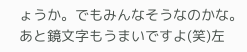ょうか。でもみんなそうなのかな。
あと鏡文字もうまいですよ(笑)左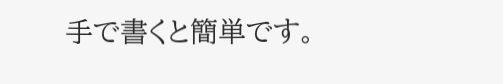手で書くと簡単です。